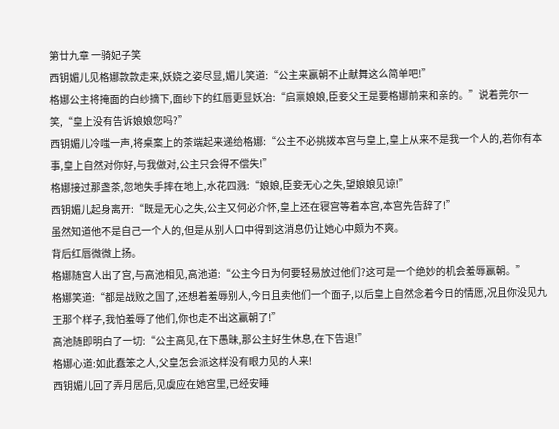第廿九章 一骑妃子笑
西钥媚儿见格娜款款走来,妖娆之姿尽显,媚儿笑道:“公主来嬴朝不止献舞这么简单吧!”
格娜公主将掩面的白纱摘下,面纱下的红唇更显妖冶:“启禀娘娘,臣妾父王是要格娜前来和亲的。”说着莞尔一笑,“皇上没有告诉娘娘您吗?”
西钥媚儿冷嗤一声,将桌案上的茶端起来递给格娜:“公主不必挑拨本宫与皇上,皇上从来不是我一个人的,若你有本事,皇上自然对你好,与我做对,公主只会得不偿失!”
格娜接过那盏茶,忽地失手摔在地上,水花四溅:“娘娘,臣妾无心之失,望娘娘见谅!”
西钥媚儿起身离开:“既是无心之失,公主又何必介怀,皇上还在寝宫等着本宫,本宫先告辞了!”
虽然知道他不是自己一个人的,但是从别人口中得到这消息仍让她心中颇为不爽。
背后红唇微微上扬。
格娜随宫人出了宫,与高池相见,高池道:“公主今日为何要轻易放过他们?这可是一个绝妙的机会羞辱嬴朝。”
格娜笑道:“都是战败之国了,还想着羞辱别人,今日且卖他们一个面子,以后皇上自然念着今日的情愿,况且你没见九王那个样子,我怕羞辱了他们,你也走不出这赢朝了!”
高池随即明白了一切:“公主高见,在下愚昧,那公主好生休息,在下告退!”
格娜心道:如此蠢笨之人,父皇怎会派这样没有眼力见的人来!
西钥媚儿回了弄月居后,见虞应在她宫里,已经安睡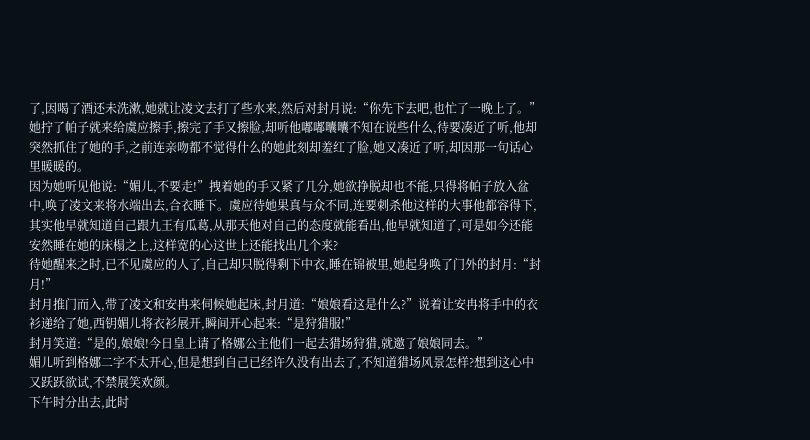了,因喝了酒还未洗漱,她就让凌文去打了些水来,然后对封月说:“你先下去吧,也忙了一晚上了。”她拧了帕子就来给虞应擦手,擦完了手又擦脸,却听他嘟嘟囔囔不知在说些什么,待要凑近了听,他却突然抓住了她的手,之前连亲吻都不觉得什么的她此刻却羞红了脸,她又凑近了听,却因那一句话心里暖暖的。
因为她听见他说:“媚儿,不要走!”拽着她的手又紧了几分,她欲挣脱却也不能,只得将帕子放入盆中,唤了凌文来将水端出去,合衣睡下。虞应待她果真与众不同,连要刺杀他这样的大事他都容得下,其实他早就知道自己跟九王有瓜葛,从那天他对自己的态度就能看出,他早就知道了,可是如今还能安然睡在她的床榻之上,这样宽的心这世上还能找出几个来?
待她醒来之时,已不见虞应的人了,自己却只脱得剩下中衣,睡在锦被里,她起身唤了门外的封月:“封月!”
封月推门而入,带了凌文和安冉来伺候她起床,封月道:“娘娘看这是什么?”说着让安冉将手中的衣衫递给了她,西钥媚儿将衣衫展开,瞬间开心起来:“是狩猎服!”
封月笑道:“是的,娘娘!今日皇上请了格娜公主他们一起去猎场狩猎,就邀了娘娘同去。”
媚儿听到格娜二字不太开心,但是想到自己已经许久没有出去了,不知道猎场风景怎样?想到这心中又跃跃欲试,不禁展笑欢颜。
下午时分出去,此时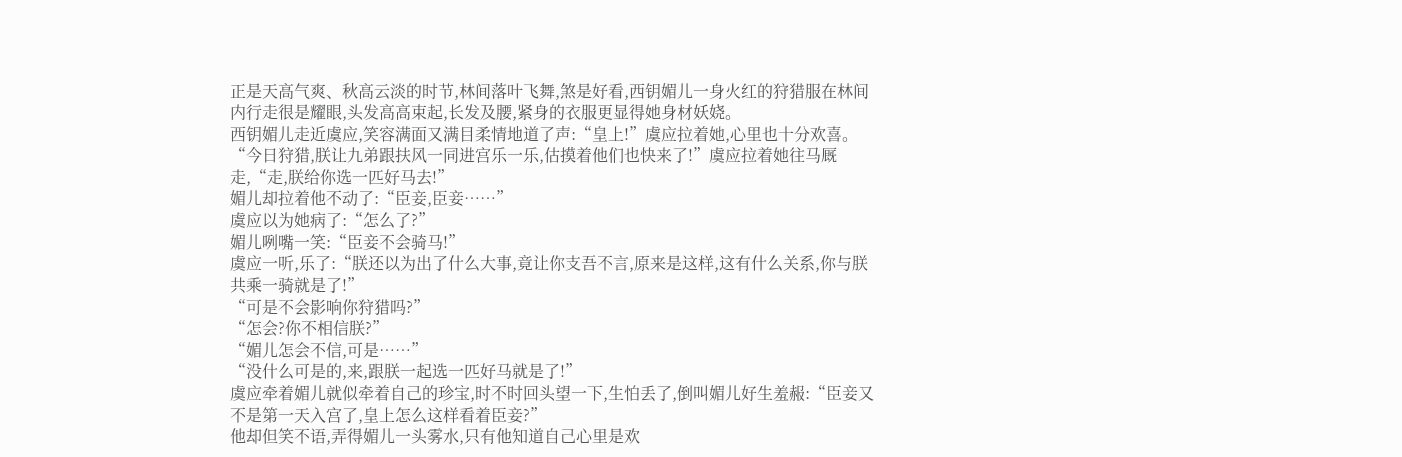正是天高气爽、秋高云淡的时节,林间落叶飞舞,煞是好看,西钥媚儿一身火红的狩猎服在林间内行走很是耀眼,头发高高束起,长发及腰,紧身的衣服更显得她身材妖娆。
西钥媚儿走近虞应,笑容满面又满目柔情地道了声:“皇上!”虞应拉着她,心里也十分欢喜。
“今日狩猎,朕让九弟跟扶风一同进宫乐一乐,估摸着他们也快来了!”虞应拉着她往马厩走,“走,朕给你选一匹好马去!”
媚儿却拉着他不动了:“臣妾,臣妾……”
虞应以为她病了:“怎么了?”
媚儿咧嘴一笑:“臣妾不会骑马!”
虞应一听,乐了:“朕还以为出了什么大事,竟让你支吾不言,原来是这样,这有什么关系,你与朕共乘一骑就是了!”
“可是不会影响你狩猎吗?”
“怎会?你不相信朕?”
“媚儿怎会不信,可是……”
“没什么可是的,来,跟朕一起选一匹好马就是了!”
虞应牵着媚儿就似牵着自己的珍宝,时不时回头望一下,生怕丢了,倒叫媚儿好生羞赧:“臣妾又不是第一天入宫了,皇上怎么这样看着臣妾?”
他却但笑不语,弄得媚儿一头雾水,只有他知道自己心里是欢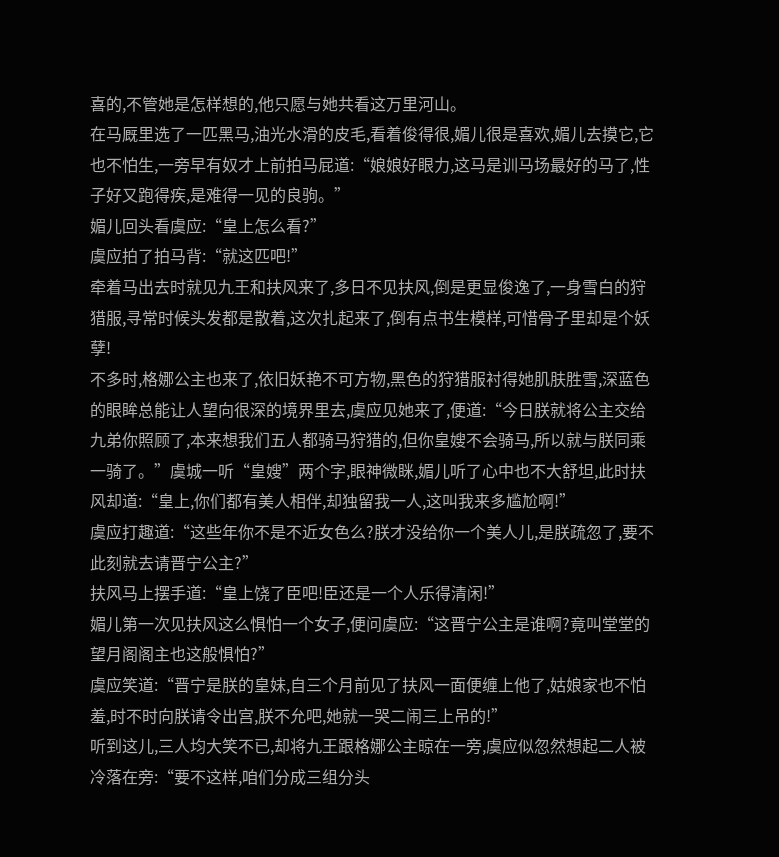喜的,不管她是怎样想的,他只愿与她共看这万里河山。
在马厩里选了一匹黑马,油光水滑的皮毛,看着俊得很,媚儿很是喜欢,媚儿去摸它,它也不怕生,一旁早有奴才上前拍马屁道:“娘娘好眼力,这马是训马场最好的马了,性子好又跑得疾,是难得一见的良驹。”
媚儿回头看虞应:“皇上怎么看?”
虞应拍了拍马背:“就这匹吧!”
牵着马出去时就见九王和扶风来了,多日不见扶风,倒是更显俊逸了,一身雪白的狩猎服,寻常时候头发都是散着,这次扎起来了,倒有点书生模样,可惜骨子里却是个妖孽!
不多时,格娜公主也来了,依旧妖艳不可方物,黑色的狩猎服衬得她肌肤胜雪,深蓝色的眼眸总能让人望向很深的境界里去,虞应见她来了,便道:“今日朕就将公主交给九弟你照顾了,本来想我们五人都骑马狩猎的,但你皇嫂不会骑马,所以就与朕同乘一骑了。”虞城一听“皇嫂”两个字,眼神微眯,媚儿听了心中也不大舒坦,此时扶风却道:“皇上,你们都有美人相伴,却独留我一人,这叫我来多尴尬啊!”
虞应打趣道:“这些年你不是不近女色么?朕才没给你一个美人儿,是朕疏忽了,要不此刻就去请晋宁公主?”
扶风马上摆手道:“皇上饶了臣吧!臣还是一个人乐得清闲!”
媚儿第一次见扶风这么惧怕一个女子,便问虞应:“这晋宁公主是谁啊?竟叫堂堂的望月阁阁主也这般惧怕?”
虞应笑道:“晋宁是朕的皇妹,自三个月前见了扶风一面便缠上他了,姑娘家也不怕羞,时不时向朕请令出宫,朕不允吧,她就一哭二闹三上吊的!”
听到这儿,三人均大笑不已,却将九王跟格娜公主晾在一旁,虞应似忽然想起二人被冷落在旁:“要不这样,咱们分成三组分头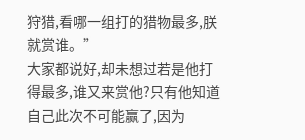狩猎,看哪一组打的猎物最多,朕就赏谁。”
大家都说好,却未想过若是他打得最多,谁又来赏他?只有他知道自己此次不可能赢了,因为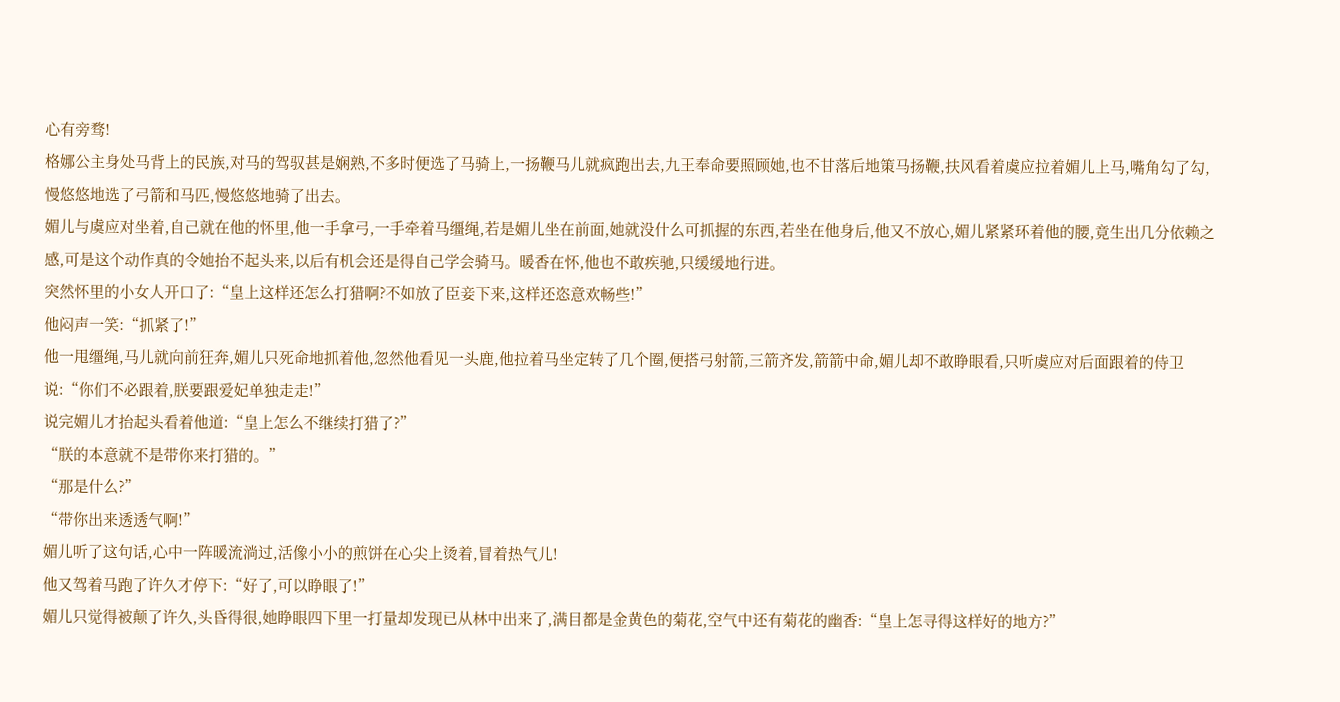心有旁骛!
格娜公主身处马背上的民族,对马的驾驭甚是娴熟,不多时便选了马骑上,一扬鞭马儿就疯跑出去,九王奉命要照顾她,也不甘落后地策马扬鞭,扶风看着虞应拉着媚儿上马,嘴角勾了勾,慢悠悠地选了弓箭和马匹,慢悠悠地骑了出去。
媚儿与虞应对坐着,自己就在他的怀里,他一手拿弓,一手牵着马缰绳,若是媚儿坐在前面,她就没什么可抓握的东西,若坐在他身后,他又不放心,媚儿紧紧环着他的腰,竟生出几分依赖之感,可是这个动作真的令她抬不起头来,以后有机会还是得自己学会骑马。暖香在怀,他也不敢疾驰,只缓缓地行进。
突然怀里的小女人开口了:“皇上这样还怎么打猎啊?不如放了臣妾下来,这样还恣意欢畅些!”
他闷声一笑:“抓紧了!”
他一甩缰绳,马儿就向前狂奔,媚儿只死命地抓着他,忽然他看见一头鹿,他拉着马坐定转了几个圈,便搭弓射箭,三箭齐发,箭箭中命,媚儿却不敢睁眼看,只听虞应对后面跟着的侍卫说:“你们不必跟着,朕要跟爱妃单独走走!”
说完媚儿才抬起头看着他道:“皇上怎么不继续打猎了?”
“朕的本意就不是带你来打猎的。”
“那是什么?”
“带你出来透透气啊!”
媚儿听了这句话,心中一阵暖流淌过,活像小小的煎饼在心尖上烫着,冒着热气儿!
他又驾着马跑了许久才停下:“好了,可以睁眼了!”
媚儿只觉得被颠了许久,头昏得很,她睁眼四下里一打量却发现已从林中出来了,满目都是金黄色的菊花,空气中还有菊花的幽香:“皇上怎寻得这样好的地方?”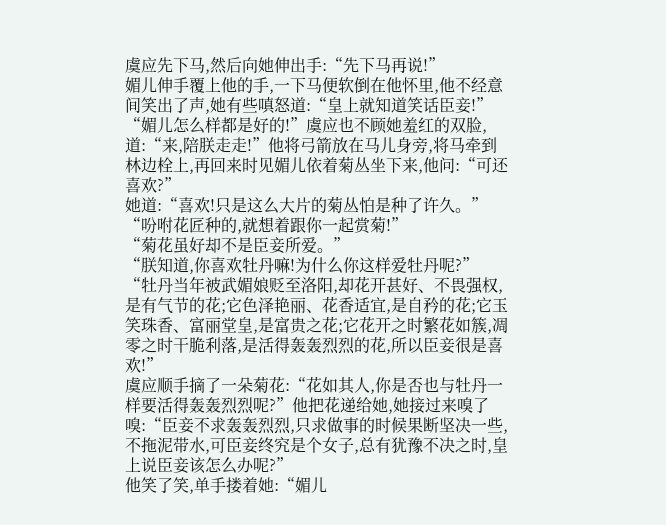虞应先下马,然后向她伸出手:“先下马再说!”
媚儿伸手覆上他的手,一下马便软倒在他怀里,他不经意间笑出了声,她有些嗔怒道:“皇上就知道笑话臣妾!”
“媚儿怎么样都是好的!”虞应也不顾她羞红的双脸,道:“来,陪朕走走!”他将弓箭放在马儿身旁,将马牵到林边栓上,再回来时见媚儿依着菊丛坐下来,他问:“可还喜欢?”
她道:“喜欢!只是这么大片的菊丛怕是种了许久。”
“吩咐花匠种的,就想着跟你一起赏菊!”
“菊花虽好却不是臣妾所爱。”
“朕知道,你喜欢牡丹嘛!为什么你这样爱牡丹呢?”
“牡丹当年被武媚娘贬至洛阳,却花开甚好、不畏强权,是有气节的花;它色泽艳丽、花香适宜,是自矜的花;它玉笑珠香、富丽堂皇,是富贵之花;它花开之时繁花如簇,凋零之时干脆利落,是活得轰轰烈烈的花,所以臣妾很是喜欢!”
虞应顺手摘了一朵菊花:“花如其人,你是否也与牡丹一样要活得轰轰烈烈呢?”他把花递给她,她接过来嗅了嗅:“臣妾不求轰轰烈烈,只求做事的时候果断坚决一些,不拖泥带水,可臣妾终究是个女子,总有犹豫不决之时,皇上说臣妾该怎么办呢?”
他笑了笑,单手搂着她:“媚儿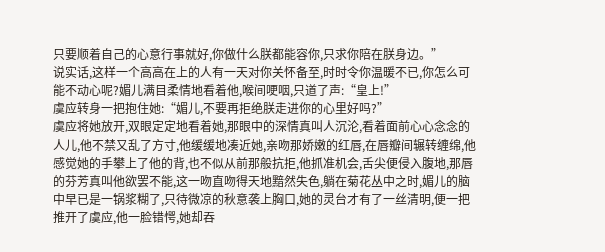只要顺着自己的心意行事就好,你做什么朕都能容你,只求你陪在朕身边。”
说实话,这样一个高高在上的人有一天对你关怀备至,时时令你温暖不已,你怎么可能不动心呢?媚儿满目柔情地看着他,喉间哽咽,只道了声:“皇上!”
虞应转身一把抱住她:“媚儿,不要再拒绝朕走进你的心里好吗?”
虞应将她放开,双眼定定地看着她,那眼中的深情真叫人沉沦,看着面前心心念念的人儿,他不禁又乱了方寸,他缓缓地凑近她,亲吻那娇嫩的红唇,在唇瓣间辗转缠绵,他感觉她的手攀上了他的背,也不似从前那般抗拒,他抓准机会,舌尖便侵入腹地,那唇的芬芳真叫他欲罢不能,这一吻直吻得天地黯然失色,躺在菊花丛中之时,媚儿的脑中早已是一锅浆糊了,只待微凉的秋意袭上胸口,她的灵台才有了一丝清明,便一把推开了虞应,他一脸错愕,她却吞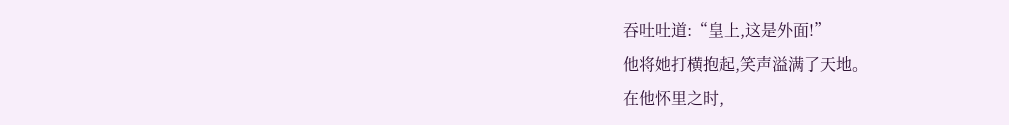吞吐吐道:“皇上,这是外面!”
他将她打横抱起,笑声溢满了天地。
在他怀里之时,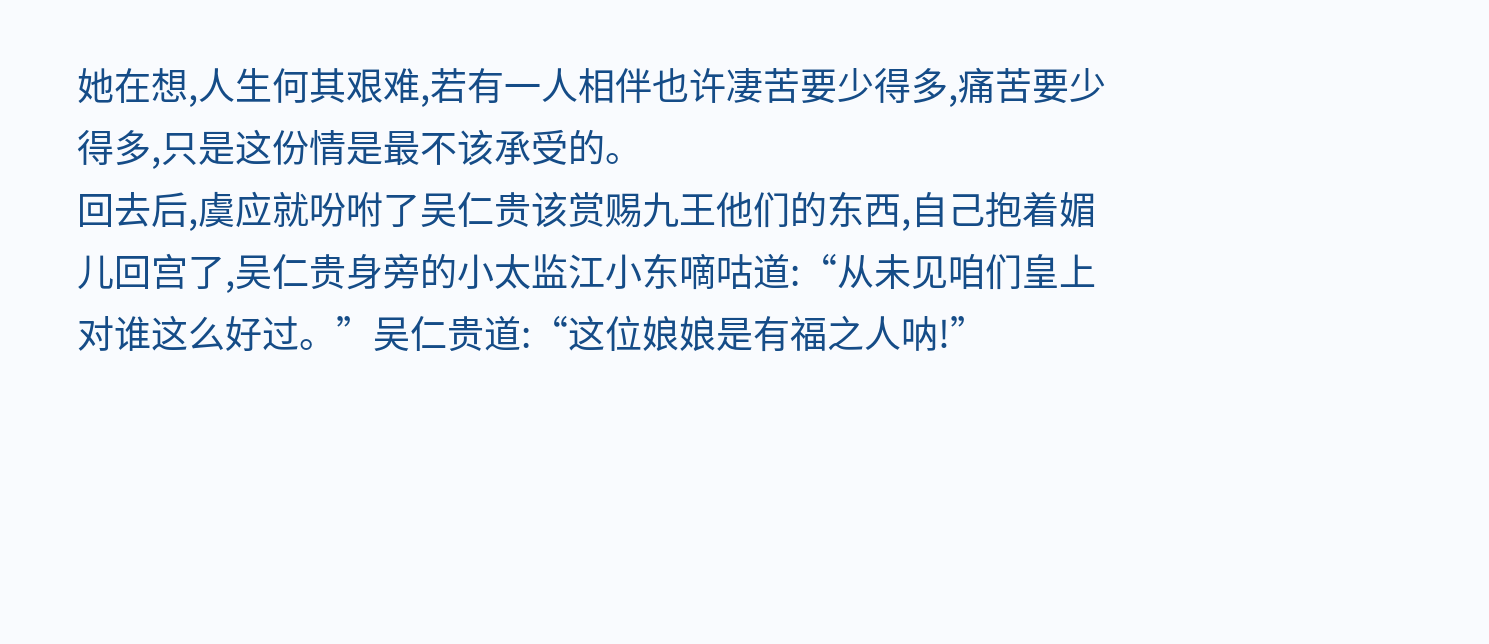她在想,人生何其艰难,若有一人相伴也许凄苦要少得多,痛苦要少得多,只是这份情是最不该承受的。
回去后,虞应就吩咐了吴仁贵该赏赐九王他们的东西,自己抱着媚儿回宫了,吴仁贵身旁的小太监江小东嘀咕道:“从未见咱们皇上对谁这么好过。”吴仁贵道:“这位娘娘是有福之人呐!”